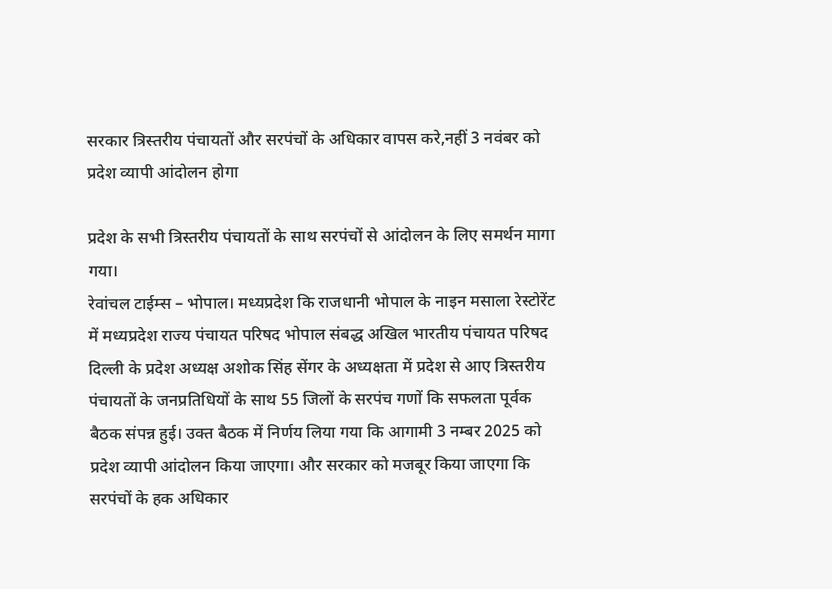सरकार त्रिस्तरीय पंचायतों और सरपंचों के अधिकार वापस करे,नहीं 3 नवंबर को प्रदेश व्यापी आंदोलन होगा

प्रदेश के सभी त्रिस्तरीय पंचायतों के साथ सरपंचों से आंदोलन के लिए समर्थन मागा गया।
रेवांचल टाईम्स – भोपाल। मध्यप्रदेश कि राजधानी भोपाल के नाइन मसाला रेस्टोरेंट में मध्यप्रदेश राज्य पंचायत परिषद भोपाल संबद्ध अखिल भारतीय पंचायत परिषद दिल्ली के प्रदेश अध्यक्ष अशोक सिंह सेंगर के अध्यक्षता में प्रदेश से आए त्रिस्तरीय पंचायतों के जनप्रतिधियों के साथ 55 जिलों के सरपंच गणों कि सफलता पूर्वक बैठक संपन्न हुई। उक्त बैठक में निर्णय लिया गया कि आगामी 3 नम्बर 2025 को प्रदेश व्यापी आंदोलन किया जाएगा। और सरकार को मजबूर किया जाएगा कि सरपंचों के हक अधिकार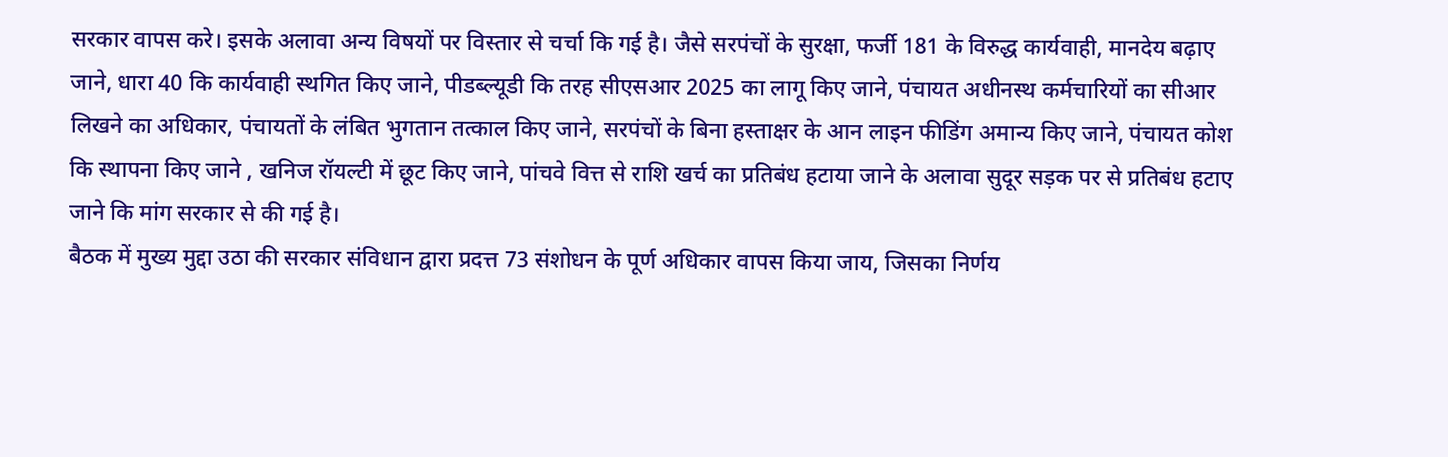सरकार वापस करे। इसके अलावा अन्य विषयों पर विस्तार से चर्चा कि गई है। जैसे सरपंचों के सुरक्षा, फर्जी 181 के विरुद्ध कार्यवाही, मानदेय बढ़ाए जाने, धारा 40 कि कार्यवाही स्थगित किए जाने, पीडब्ल्यूडी कि तरह सीएसआर 2025 का लागू किए जाने, पंचायत अधीनस्थ कर्मचारियों का सीआर लिखने का अधिकार, पंचायतों के लंबित भुगतान तत्काल किए जाने, सरपंचों के बिना हस्ताक्षर के आन लाइन फीडिंग अमान्य किए जाने, पंचायत कोश कि स्थापना किए जाने , खनिज रॉयल्टी में छूट किए जाने, पांचवे वित्त से राशि खर्च का प्रतिबंध हटाया जाने के अलावा सुदूर सड़क पर से प्रतिबंध हटाए जाने कि मांग सरकार से की गई है।
बैठक में मुख्य मुद्दा उठा की सरकार संविधान द्वारा प्रदत्त 73 संशोधन के पूर्ण अधिकार वापस किया जाय, जिसका निर्णय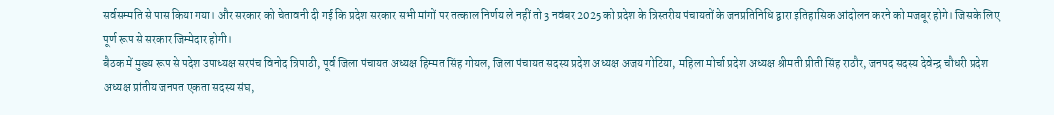सर्वसम्मति से पास किया गया। और सरकार को चेतावनी दी गई कि प्रदेश सरकार सभी मांगों पर तत्काल निर्णय ले नहीं तो 3 नवंबर 2025 को प्रदेश के त्रिस्तरीय पंचायतों के जनप्रतिनिधि द्वारा इतिहासिक आंदोलन करने को मजबूर होगे। जिसके लिए पूर्ण रूप से सरकार जिम्मेदार होगी।
बैठक में मुख्य रूप से पदेश उपाध्यक्ष सरपंच विनोद त्रिपाठी, पूर्व जिला पंचायत अध्यक्ष हिम्मत सिंह गोयल, जिला पंचायत सदस्य प्रदेश अध्यक्ष अजय गोटिया, महिला मोर्चा प्रदेश अध्यक्ष श्रीमती प्रीती सिंह राठौर, जनपद सदस्य देवेन्द्र चौधरी प्रदेश अध्यक्ष प्रांतीय जनपत एकता सदस्य संघ,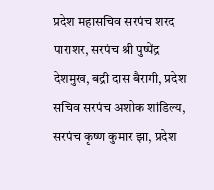प्रदेश महासचिव सरपंच शरद पाराशर, सरपंच श्री पुष्पेंद्र देशमुख, बद्री दास बैरागी, प्रदेश सचिव सरपंच अशोक शांडिल्य, सरपंच कृष्ण कुमार झा, प्रदेश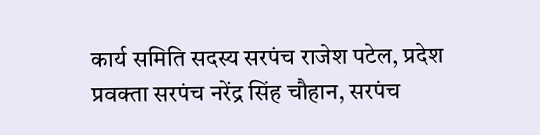कार्य समिति सदस्य सरपंच राजेश पटेल, प्रदेश प्रवक्ता सरपंच नरेंद्र सिंह चौहान, सरपंच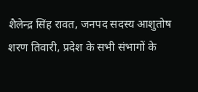शैलेन्द्र सिंह रावत, जनपद सदस्य आशुतोष शरण तिवारी, प्रदेश के सभी संभागों के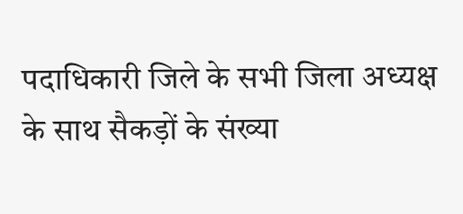पदाधिकारी जिले के सभी जिला अध्यक्ष के साथ सैकड़ों के संख्या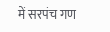में सरपंच गण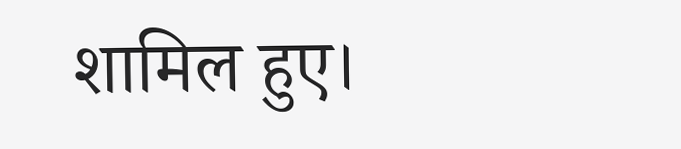शामिल हुए।